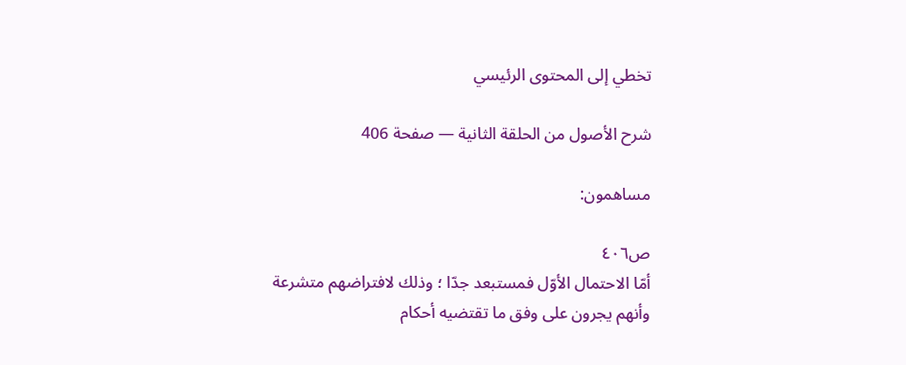تخطي إلى المحتوى الرئيسي

شرح الأصول من الحلقة الثانية — صفحة 406

مساهمون:

ص٤٠٦
أمّا الاحتمال الأوّل فمستبعد جدّا ؛ وذلك لافتراضهم متشرعة وأنهم يجرون على وفق ما تقتضيه أحكام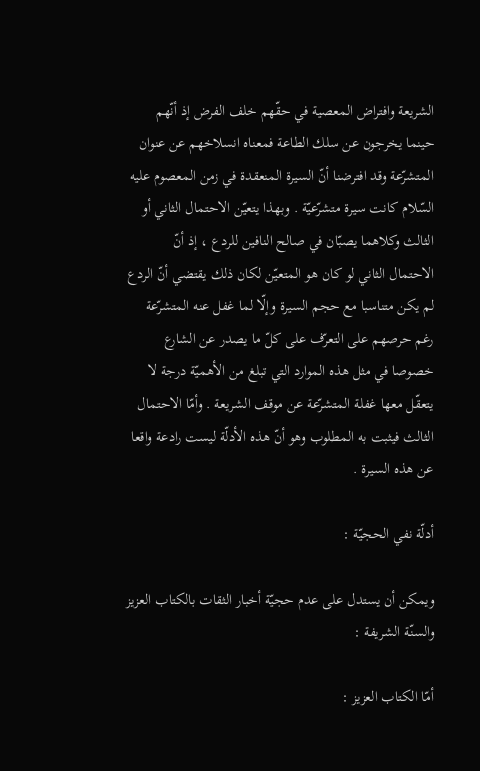الشريعة وافتراض المعصية في حقّهم خلف الفرض إذ أنّهم حينما يخرجون عن سلك الطاعة فمعناه انسلاخهم عن عنوان المتشرّعة وقد افترضنا أنّ السيرة المنعقدة في زمن المعصوم عليه السّلام كانت سيرة متشرّعيّة . وبهذا يتعيّن الاحتمال الثاني أو الثالث وكلاهما يصبّان في صالح النافين للردع ، إذ أنّ الاحتمال الثاني لو كان هو المتعيّن لكان ذلك يقتضي أنّ الردع لم يكن متناسبا مع حجم السيرة وإلّا لما غفل عنه المتشرّعة رغم حرصهم على التعرّف على كلّ ما يصدر عن الشارع خصوصا في مثل هذه الموارد التي تبلغ من الأهميّة درجة لا يتعقّل معها غفلة المتشرّعة عن موقف الشريعة . وأمّا الاحتمال الثالث فيثبت به المطلوب وهو أنّ هذه الأدلّة ليست رادعة واقعا عن هذه السيرة .

أدلّة نفي الحجيّة :

ويمكن أن يستدل على عدم حجيّة أخبار الثقات بالكتاب العزيز والسنّة الشريفة :

أمّا الكتاب العزيز :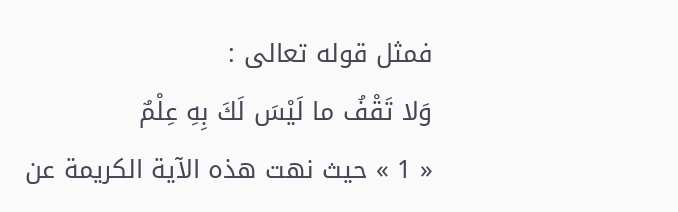فمثل قوله تعالى :
وَلا تَقْفُ ما لَيْسَ لَكَ بِهِ عِلْمٌ
« 1 » حيث نهت هذه الآية الكريمة عن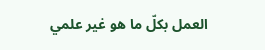العمل بكلّ ما هو غير علمي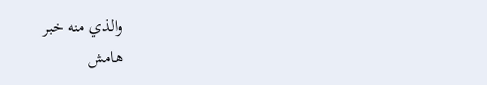والذي منه خبر
هامش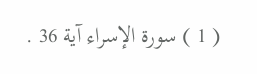( 1 ) سورة الإسراء آية 36 .